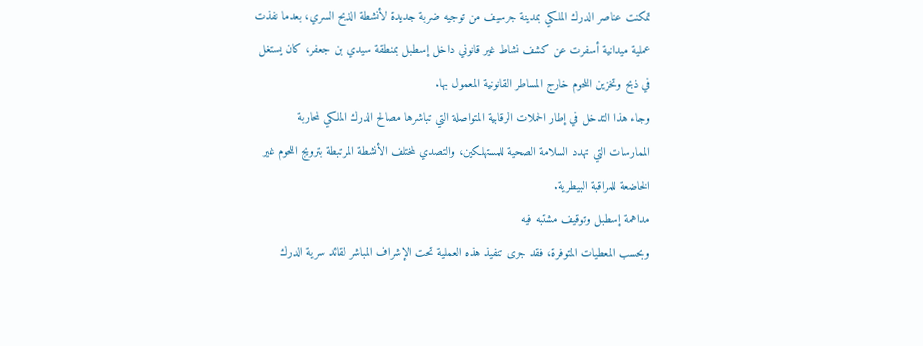تمكنت عناصر الدرك الملكي بمدينة جرسيف من توجيه ضربة جديدة لأنشطة الذبح السري، بعدما نفذت عملية ميدانية أسفرت عن كشف نشاط غير قانوني داخل إسطبل بمنطقة سيدي بن جعفر، كان يستغل في ذبح وتخزين اللحوم خارج المساطر القانونية المعمول بها.
وجاء هذا التدخل في إطار الحملات الرقابية المتواصلة التي تباشرها مصالح الدرك الملكي لمحاربة الممارسات التي تهدد السلامة الصحية للمستهلكين، والتصدي لمختلف الأنشطة المرتبطة بترويج اللحوم غير الخاضعة للمراقبة البيطرية.
مداهمة إسطبل وتوقيف مشتبه فيه
وبحسب المعطيات المتوفرة، فقد جرى تنفيذ هذه العملية تحت الإشراف المباشر لقائد سرية الدرك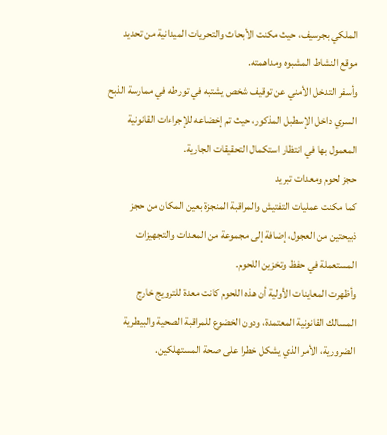الملكي بجرسيف، حيث مكنت الأبحاث والتحريات الميدانية من تحديد موقع النشاط المشبوه ومداهمته.
وأسفر التدخل الأمني عن توقيف شخص يشتبه في تورطه في ممارسة الذبح السري داخل الإسطبل المذكور، حيث تم إخضاعه للإجراءات القانونية المعمول بها في انتظار استكمال التحقيقات الجارية.
حجز لحوم ومعدات تبريد
كما مكنت عمليات التفتيش والمراقبة المنجزة بعين المكان من حجز ذبيحتين من العجول، إضافة إلى مجموعة من المعدات والتجهيزات المستعملة في حفظ وتخزين اللحوم.
وأظهرت المعاينات الأولية أن هذه اللحوم كانت معدة للترويج خارج المسالك القانونية المعتمدة، ودون الخضوع للمراقبة الصحية والبيطرية الضرورية، الأمر الذي يشكل خطرا على صحة المستهلكين.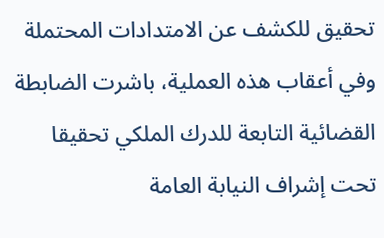تحقيق للكشف عن الامتدادات المحتملة
وفي أعقاب هذه العملية، باشرت الضابطة القضائية التابعة للدرك الملكي تحقيقا تحت إشراف النيابة العامة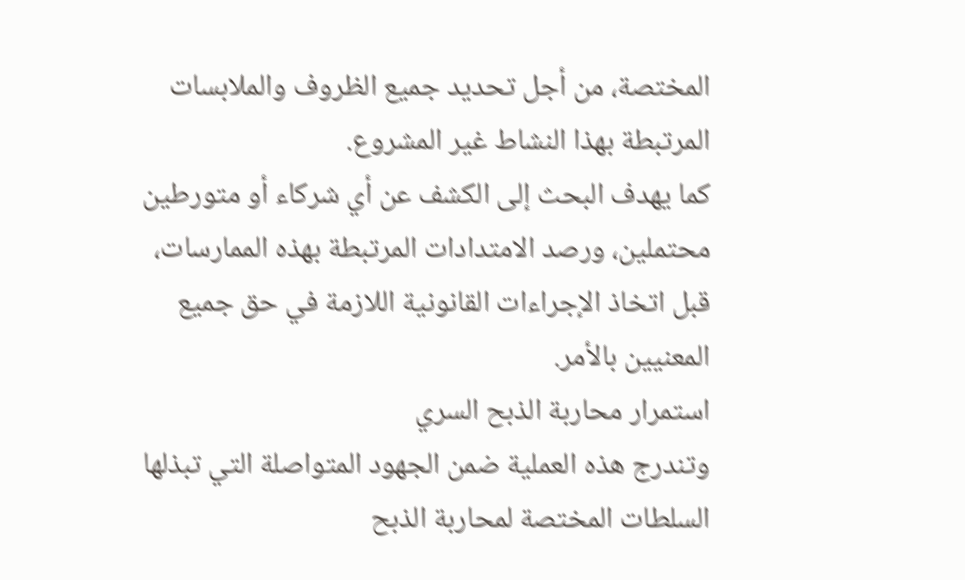المختصة، من أجل تحديد جميع الظروف والملابسات المرتبطة بهذا النشاط غير المشروع.
كما يهدف البحث إلى الكشف عن أي شركاء أو متورطين محتملين، ورصد الامتدادات المرتبطة بهذه الممارسات، قبل اتخاذ الإجراءات القانونية اللازمة في حق جميع المعنيين بالأمر.
استمرار محاربة الذبح السري
وتندرج هذه العملية ضمن الجهود المتواصلة التي تبذلها السلطات المختصة لمحاربة الذبح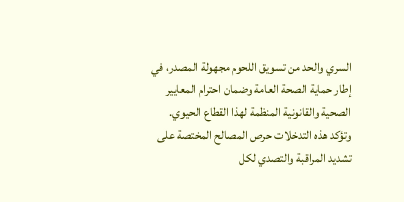السري والحد من تسويق اللحوم مجهولة المصدر، في إطار حماية الصحة العامة وضمان احترام المعايير الصحية والقانونية المنظمة لهذا القطاع الحيوي.
وتؤكد هذه التدخلات حرص المصالح المختصة على تشديد المراقبة والتصدي لكل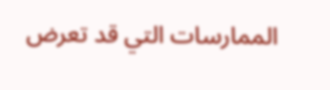الممارسات التي قد تعرض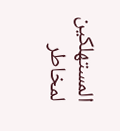المستهلكين لمخاطر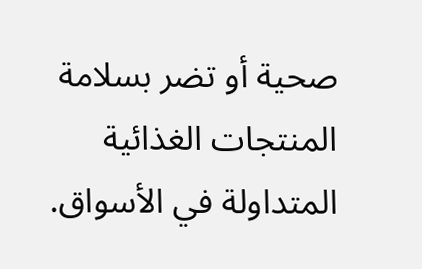صحية أو تضر بسلامة المنتجات الغذائية المتداولة في الأسواق.